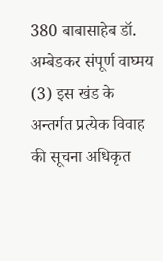380 बाबासाहेब डॉ. अम्बेडकर संपूर्ण वाघ्मय
(3) इस खंड के अन्तर्गत प्रत्येक विवाह की सूचना अधिकृत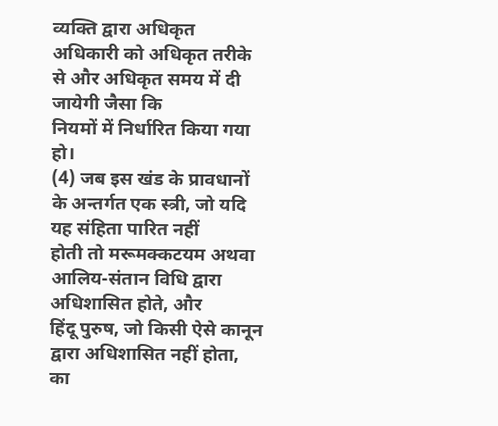व्यक्ति द्वारा अधिकृत
अधिकारी को अधिकृत तरीके से और अधिकृत समय में दी जायेगी जैसा कि
नियमों में निर्धारित किया गया हो।
(4) जब इस खंड के प्रावधानों के अन्तर्गत एक स्त्री, जो यदि यह संहिता पारित नहीं
होती तो मरूमक्कटयम अथवा आलिय-संतान विधि द्वारा अधिशासित होते, और
हिंदू पुरुष, जो किसी ऐसे कानून द्वारा अधिशासित नहीं होता, का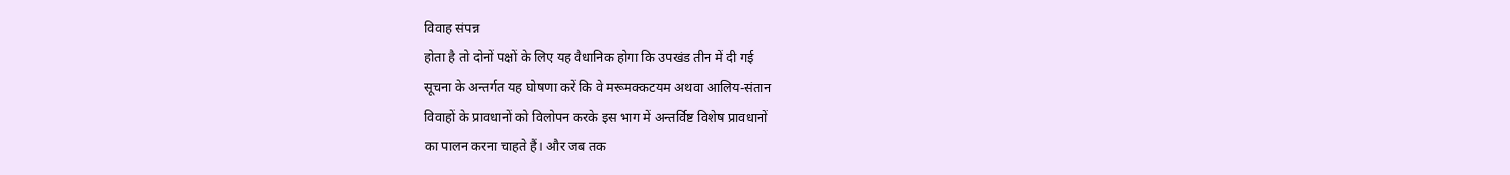विवाह संपन्न
होता है तो दोनों पक्षों के लिए यह वैधानिक होगा कि उपखंड तीन में दी गई
सूचना के अन्तर्गत यह घोषणा करें कि वे मरूमक्कटयम अथवा आलिय-संतान
विवाहों के प्रावधानों को विलोपन करके इस भाग में अन्तर्विष्ट विशेष प्रावधानों
का पालन करना चाहते हैं। और जब तक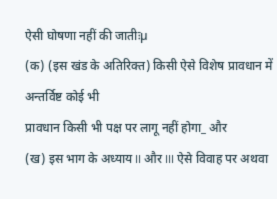ऐसी घोषणा नहीं की जातीःµ
(क) (इस खंड के अतिरिक्त) किसी ऐसे विशेष प्रावधान में अन्तर्विष्ट कोई भी
प्रावधान किसी भी पक्ष पर लागू नहीं होगा_ और
(ख) इस भाग के अध्याय II और III ऐसे विवाह पर अथवा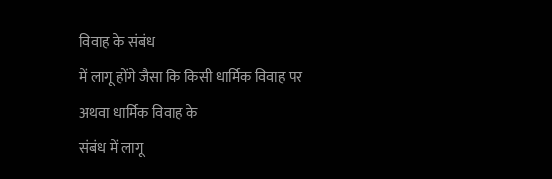विवाह के संबंध
में लागू होंगे जैसा कि किसी धार्मिक विवाह पर अथवा धार्मिक विवाह के
संबंध में लागू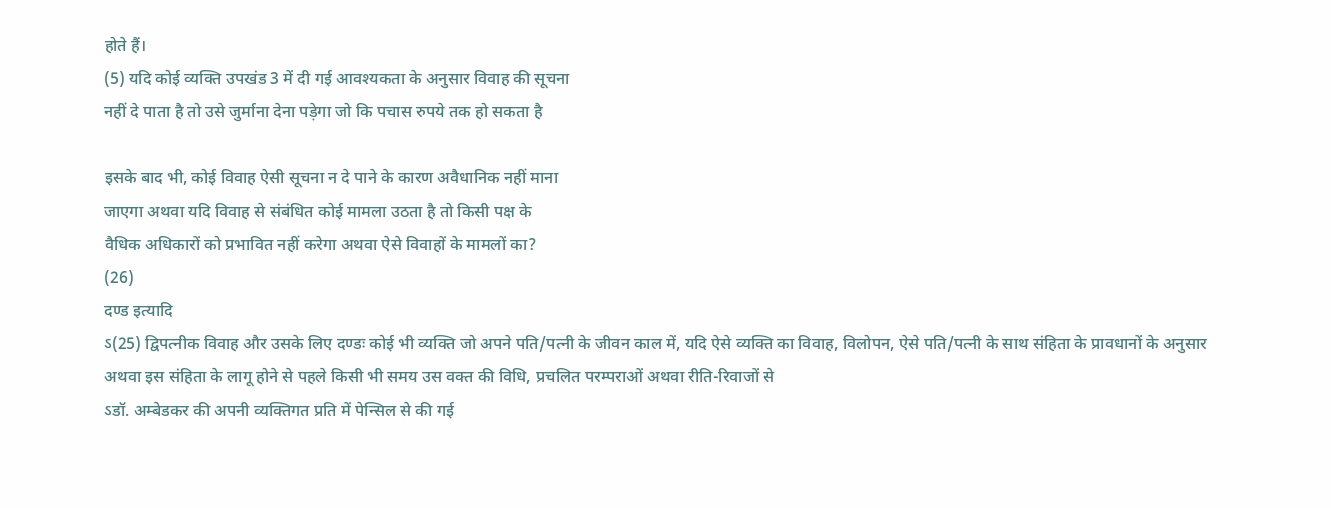होते हैं।
(5) यदि कोई व्यक्ति उपखंड 3 में दी गई आवश्यकता के अनुसार विवाह की सूचना
नहीं दे पाता है तो उसे जुर्माना देना पड़ेगा जो कि पचास रुपये तक हो सकता है

इसके बाद भी, कोई विवाह ऐसी सूचना न दे पाने के कारण अवैधानिक नहीं माना
जाएगा अथवा यदि विवाह से संबंधित कोई मामला उठता है तो किसी पक्ष के
वैधिक अधिकारों को प्रभावित नहीं करेगा अथवा ऐसे विवाहों के मामलों का?
(26)
दण्ड इत्यादि
ऽ(25) द्विपत्नीक विवाह और उसके लिए दण्डः कोई भी व्यक्ति जो अपने पति/पत्नी के जीवन काल में, यदि ऐसे व्यक्ति का विवाह, विलोपन, ऐसे पति/पत्नी के साथ संहिता के प्रावधानों के अनुसार अथवा इस संहिता के लागू होने से पहले किसी भी समय उस वक्त की विधि, प्रचलित परम्पराओं अथवा रीति-रिवाजों से
ऽडॉ. अम्बेडकर की अपनी व्यक्तिगत प्रति में पेन्सिल से की गई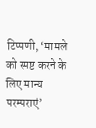टिप्पणी, ‘मामले को स्पष्ट करने के लिए मान्य परम्पराएं’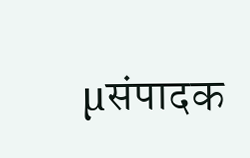µसंपादक